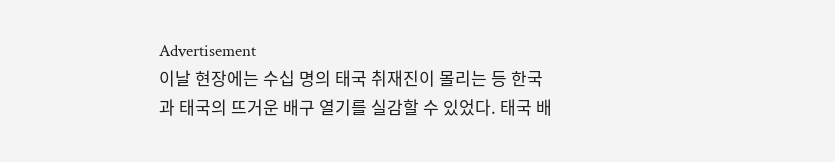Advertisement
이날 현장에는 수십 명의 태국 취재진이 몰리는 등 한국과 태국의 뜨거운 배구 열기를 실감할 수 있었다. 태국 배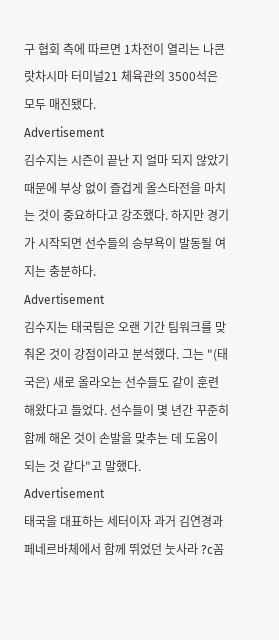구 협회 측에 따르면 1차전이 열리는 나콘랏차시마 터미널21 체육관의 3500석은 모두 매진됐다.
Advertisement
김수지는 시즌이 끝난 지 얼마 되지 않았기 때문에 부상 없이 즐겁게 올스타전을 마치는 것이 중요하다고 강조했다. 하지만 경기가 시작되면 선수들의 승부욕이 발동될 여지는 충분하다.
Advertisement
김수지는 태국팀은 오랜 기간 팀워크를 맞춰온 것이 강점이라고 분석했다. 그는 "(태국은) 새로 올라오는 선수들도 같이 훈련해왔다고 들었다. 선수들이 몇 년간 꾸준히 함께 해온 것이 손발을 맞추는 데 도움이 되는 것 같다"고 말했다.
Advertisement
태국을 대표하는 세터이자 과거 김연경과 페네르바체에서 함께 뛰었던 눗사라 ?c꼼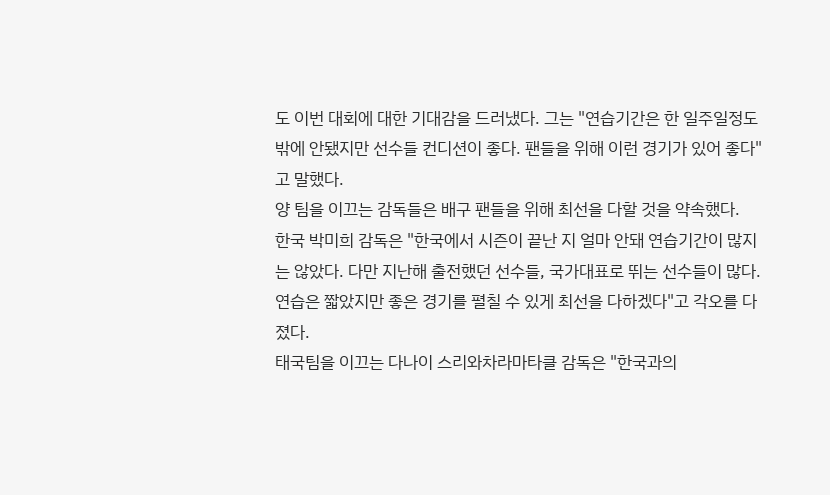도 이번 대회에 대한 기대감을 드러냈다. 그는 "연습기간은 한 일주일정도 밖에 안됐지만 선수들 컨디션이 좋다. 팬들을 위해 이런 경기가 있어 좋다"고 말했다.
양 팀을 이끄는 감독들은 배구 팬들을 위해 최선을 다할 것을 약속했다.
한국 박미희 감독은 "한국에서 시즌이 끝난 지 얼마 안돼 연습기간이 많지는 않았다. 다만 지난해 출전했던 선수들, 국가대표로 뛰는 선수들이 많다. 연습은 짧았지만 좋은 경기를 펼칠 수 있게 최선을 다하겠다"고 각오를 다졌다.
태국팀을 이끄는 다나이 스리와차라마타클 감독은 "한국과의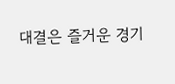대결은 즐거운 경기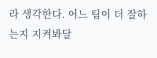라 생각한다. 어느 팀이 더 잘하는지 지켜봐달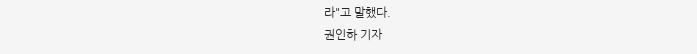라"고 말했다.
권인하 기자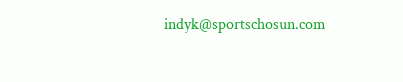indyk@sportschosun.com